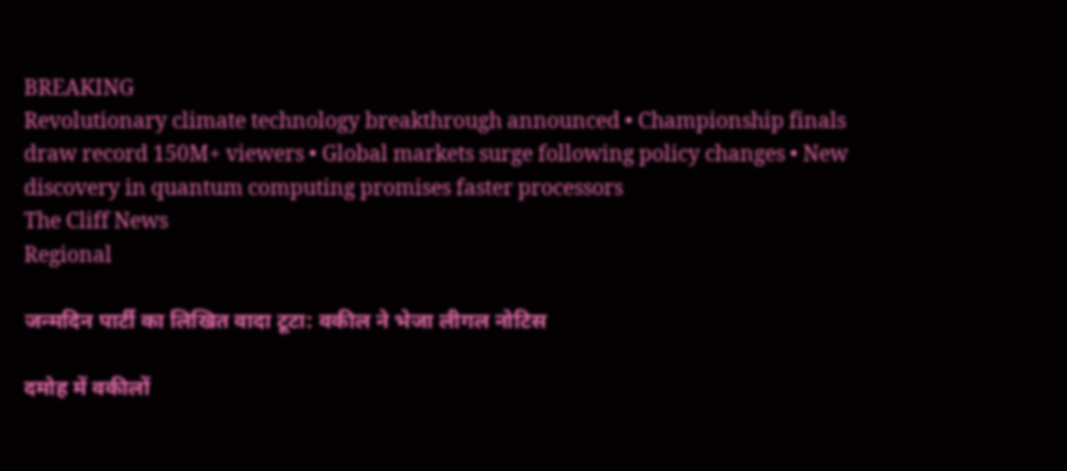BREAKING
Revolutionary climate technology breakthrough announced • Championship finals draw record 150M+ viewers • Global markets surge following policy changes • New discovery in quantum computing promises faster processors
The Cliff News
Regional

जन्मदिन पार्टी का लिखित वादा टूटा: वकील ने भेजा लीगल नोटिस

दमोह में वकीलों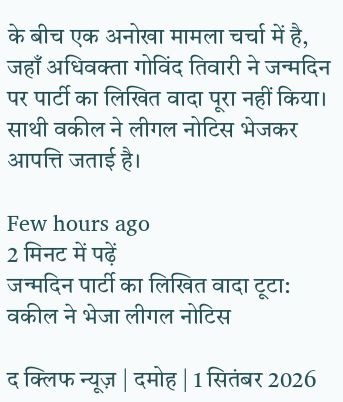के बीच एक अनोखा मामला चर्चा में है, जहाँ अधिवक्ता गोविंद तिवारी ने जन्मदिन पर पार्टी का लिखित वादा पूरा नहीं किया। साथी वकील ने लीगल नोटिस भेजकर आपत्ति जताई है।

Few hours ago
2 मिनट में पढ़ें
जन्मदिन पार्टी का लिखित वादा टूटा: वकील ने भेजा लीगल नोटिस

द क्लिफ न्यूज़ | दमोह | 1 सितंबर 2026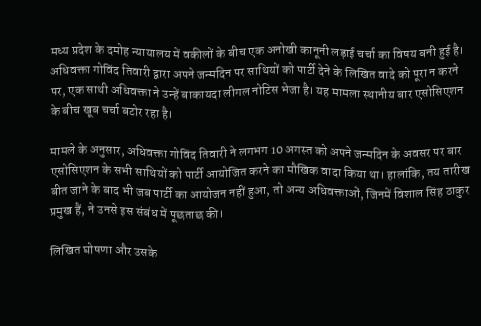मध्य प्रदेश के दमोह न्यायालय में वकीलों के बीच एक अनोखी कानूनी लड़ाई चर्चा का विषय बनी हुई है। अधिवक्ता गोविंद तिवारी द्वारा अपने जन्मदिन पर साथियों को पार्टी देने के लिखित वादे को पूरा न करने पर, एक साथी अधिवक्ता ने उन्हें बाकायदा लीगल नोटिस भेजा है। यह मामला स्थानीय बार एसोसिएशन के बीच खूब चर्चा बटोर रहा है।

मामले के अनुसार, अधिवक्ता गोविंद तिवारी ने लगभग 10 अगस्त को अपने जन्मदिन के अवसर पर बार एसोसिएशन के सभी साथियों को पार्टी आयोजित करने का मौखिक वादा किया था। हालांकि, तय तारीख बीत जाने के बाद भी जब पार्टी का आयोजन नहीं हुआ, तो अन्य अधिवक्ताओं, जिनमें विशाल सिंह ठाकुर प्रमुख हैं, ने उनसे इस संबंध में पूछताछ की।

लिखित घोषणा और उसके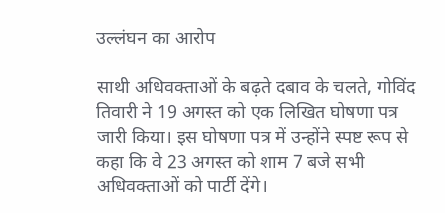उल्लंघन का आरोप

साथी अधिवक्ताओं के बढ़ते दबाव के चलते, गोविंद तिवारी ने 19 अगस्त को एक लिखित घोषणा पत्र जारी किया। इस घोषणा पत्र में उन्होंने स्पष्ट रूप से कहा कि वे 23 अगस्त को शाम 7 बजे सभी अधिवक्ताओं को पार्टी देंगे।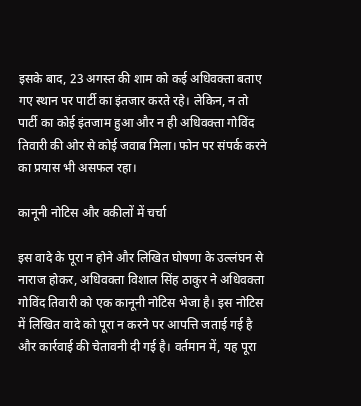इसके बाद, 23 अगस्त की शाम को कई अधिवक्ता बताए गए स्थान पर पार्टी का इंतजार करते रहे। लेकिन, न तो पार्टी का कोई इंतजाम हुआ और न ही अधिवक्ता गोविंद तिवारी की ओर से कोई जवाब मिला। फोन पर संपर्क करने का प्रयास भी असफल रहा।

कानूनी नोटिस और वकीलों में चर्चा

इस वादे के पूरा न होने और लिखित घोषणा के उल्लंघन से नाराज होकर, अधिवक्ता विशाल सिंह ठाकुर ने अधिवक्ता गोविंद तिवारी को एक कानूनी नोटिस भेजा है। इस नोटिस में लिखित वादे को पूरा न करने पर आपत्ति जताई गई है और कार्रवाई की चेतावनी दी गई है। वर्तमान में, यह पूरा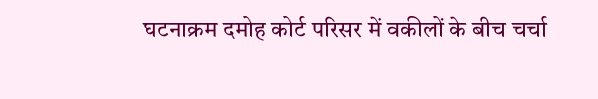घटनाक्रम दमोह कोर्ट परिसर में वकीलों के बीच चर्चा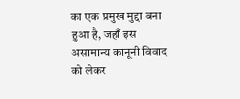का एक प्रमुख मुद्दा बना हुआ है, जहाँ इस असामान्य कानूनी विवाद को लेकर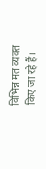विभिन्न मत व्यक्त किए जा रहे हैं।